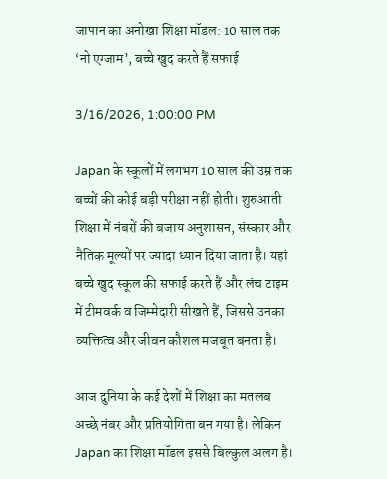जापान का अनोखा शिक्षा मॉडल: 10 साल तक ‘नो एग्जाम’, बच्चे खुद करते हैं सफाई

3/16/2026, 1:00:00 PM

Japan के स्कूलों में लगभग 10 साल की उम्र तक बच्चों की कोई बड़ी परीक्षा नहीं होती। शुरुआती शिक्षा में नंबरों की बजाय अनुशासन, संस्कार और नैतिक मूल्यों पर ज्यादा ध्यान दिया जाता है। यहां बच्चे खुद स्कूल की सफाई करते हैं और लंच टाइम में टीमवर्क व जिम्मेदारी सीखते हैं, जिससे उनका व्यक्तित्व और जीवन कौशल मजबूत बनता है।

आज दुनिया के कई देशों में शिक्षा का मतलब अच्छे नंबर और प्रतियोगिता बन गया है। लेकिन Japan का शिक्षा मॉडल इससे बिल्कुल अलग है।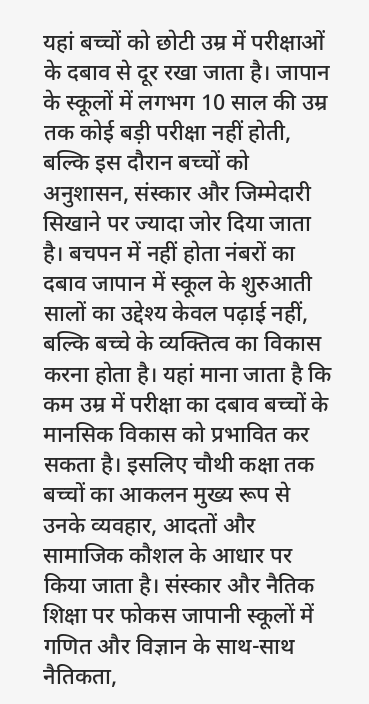यहां बच्चों को छोटी उम्र में परीक्षाओं के दबाव से दूर रखा जाता है। जापान के स्कूलों में लगभग 10 साल की उम्र तक कोई बड़ी परीक्षा नहीं होती, बल्कि इस दौरान बच्चों को अनुशासन, संस्कार और जिम्मेदारी सिखाने पर ज्यादा जोर दिया जाता है। बचपन में नहीं होता नंबरों का दबाव जापान में स्कूल के शुरुआती सालों का उद्देश्य केवल पढ़ाई नहीं, बल्कि बच्चे के व्यक्तित्व का विकास करना होता है। यहां माना जाता है कि कम उम्र में परीक्षा का दबाव बच्चों के मानसिक विकास को प्रभावित कर सकता है। इसलिए चौथी कक्षा तक बच्चों का आकलन मुख्य रूप से उनके व्यवहार, आदतों और सामाजिक कौशल के आधार पर किया जाता है। संस्कार और नैतिक शिक्षा पर फोकस जापानी स्कूलों में गणित और विज्ञान के साथ-साथ नैतिकता,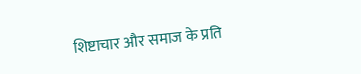शिष्टाचार और समाज के प्रति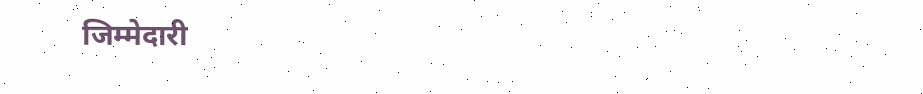जिम्मेदारी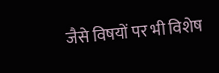जैसे विषयों पर भी विशेष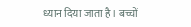ध्यान दिया जाता है। बच्चों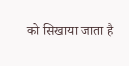को सिखाया जाता है